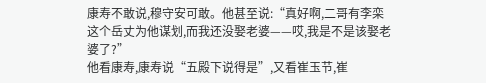康寿不敢说,穆守安可敢。他甚至说:“真好啊,二哥有李栾这个岳丈为他谋划,而我还没娶老婆——哎,我是不是该娶老婆了?”
他看康寿,康寿说“五殿下说得是”,又看崔玉节,崔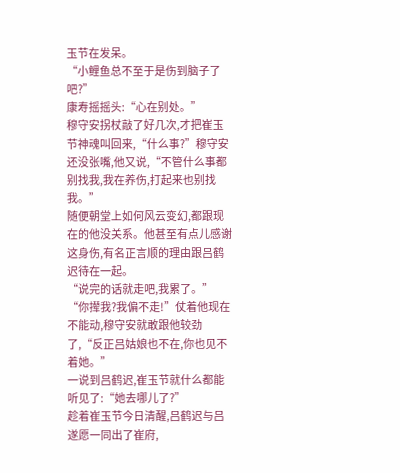玉节在发呆。
“小鲤鱼总不至于是伤到脑子了吧?”
康寿摇摇头:“心在别处。”
穆守安拐杖敲了好几次,才把崔玉节神魂叫回来,“什么事?”穆守安还没张嘴,他又说,“不管什么事都别找我,我在养伤,打起来也别找我。”
随便朝堂上如何风云变幻,都跟现在的他没关系。他甚至有点儿感谢这身伤,有名正言顺的理由跟吕鹤迟待在一起。
“说完的话就走吧,我累了。”
“你撵我?我偏不走!”仗着他现在不能动,穆守安就敢跟他较劲了,“反正吕姑娘也不在,你也见不着她。”
一说到吕鹤迟,崔玉节就什么都能听见了:“她去哪儿了?”
趁着崔玉节今日清醒,吕鹤迟与吕遂愿一同出了崔府,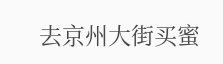去京州大街买蜜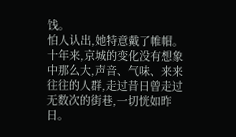饯。
怕人认出,她特意戴了帷帽。
十年来,京城的变化没有想象中那么大,声音、气味、来来往往的人群,走过昔日曾走过无数次的街巷,一切恍如昨日。